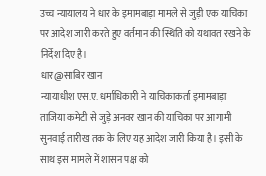उच्च न्यायालय ने धार के इमामबाड़ा मामले से जुड़ी एक याचिका पर आदेश जारी करते हुए वर्तमान की स्थिति को यथावत रखने के निर्देश दिए है।
धार@साबिर खान
न्यायाधीश एस.ए. धर्माधिकारी ने याचिकाकर्ता इमामबाड़ा ताजिया कमेटी से जुड़े अनवर खान की याचिका पर आगामी सुनवाई तारीख तक के लिए यह आदेश जारी किया है। इसी के साथ इस मामले में शासन पक्ष को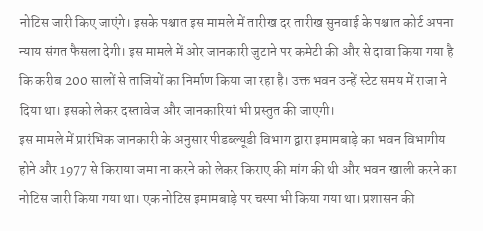नोटिस जारी किए जाएंगे। इसके पश्चात इस मामले में तारीख दर तारीख सुनवाई के पश्चात कोर्ट अपना न्याय संगत फैसला देगी। इस मामले में ओर जानकारी जुटाने पर कमेटी की और से दावा किया गया है कि करीब 200 सालों से ताजियों का निर्माण किया जा रहा है। उक्त भवन उन्हें स्टेट समय में राजा ने दिया था। इसको लेकर दस्तावेज और जानकारियां भी प्रस्तुत की जाएगी।
इस मामले में प्रारंभिक जानकारी के अनुसार पीडब्ल्यूडी विभाग द्वारा इमामबाड़े का भवन विभागीय होने और 1977 से किराया जमा ना करने को लेकर किराए की मांग की थी और भवन खाली करने का नोटिस जारी किया गया था। एक नोटिस इमामबाड़े पर चस्पा भी किया गया था। प्रशासन की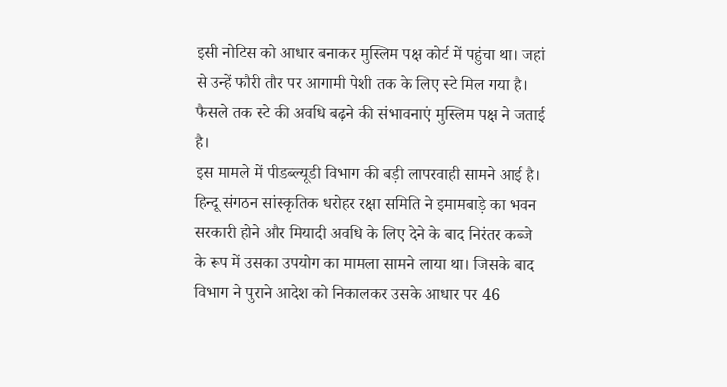इसी नोटिस को आधार बनाकर मुस्लिम पक्ष कोर्ट में पहुंचा था। जहां से उन्हें फौरी तौर पर आगामी पेशी तक के लिए स्टे मिल गया है। फैसले तक स्टे की अवधि बढ़ने की संभावनाएं मुस्लिम पक्ष ने जताई है।
इस मामले में पीडब्ल्यूडी विभाग की बड़ी लापरवाही सामने आई है। हिन्दू संगठन सांस्कृतिक धरोहर रक्षा समिति ने इमामबाड़े का भवन सरकारी होने और मियादी अवधि के लिए देने के बाद निरंतर कब्जे के रूप में उसका उपयोग का मामला सामने लाया था। जिसके बाद विभाग ने पुराने आदेश को निकालकर उसके आधार पर 46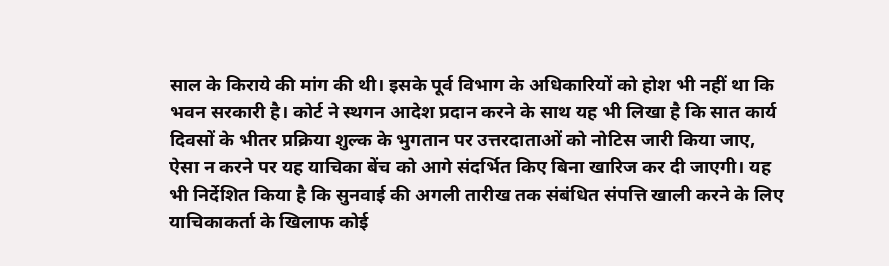साल के किराये की मांग की थी। इसके पूर्व विभाग के अधिकारियों को होश भी नहीं था कि भवन सरकारी है। कोर्ट ने स्थगन आदेश प्रदान करने के साथ यह भी लिखा है कि सात कार्य दिवसों के भीतर प्रक्रिया शुल्क के भुगतान पर उत्तरदाताओं को नोटिस जारी किया जाए, ऐसा न करने पर यह याचिका बेंच को आगे संदर्भित किए बिना खारिज कर दी जाएगी। यह भी निर्देशित किया है कि सुनवाई की अगली तारीख तक संबंधित संपत्ति खाली करने के लिए याचिकाकर्ता के खिलाफ कोई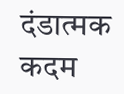दंडात्मक कदम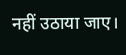नहीं उठाया जाए।